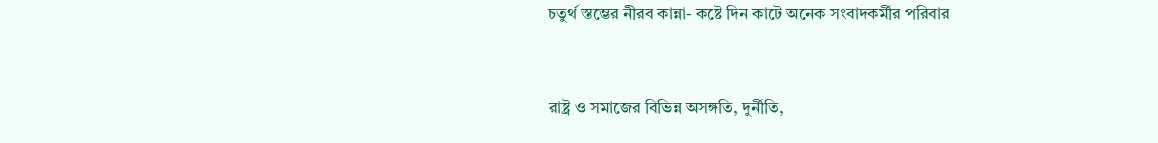চতুর্থ স্তম্ভের নীরব কান্না- কষ্টে দিন কাটে অনেক সংবাদকর্মীর পরিবার


রাষ্ট্র ও সমাজের বিভিন্ন অসঙ্গতি, দুর্নীতি,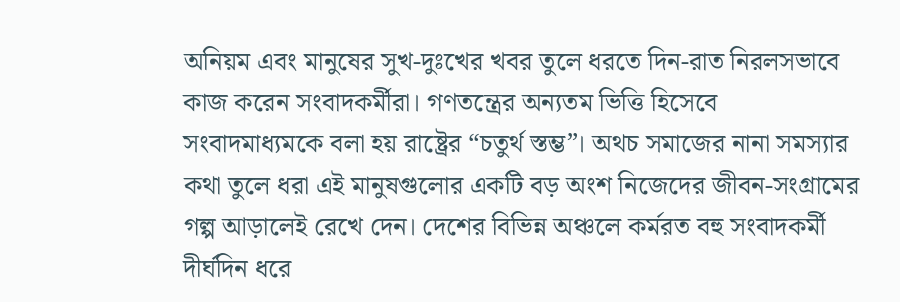অনিয়ম এবং মানুষের সুখ-দুঃখের খবর তুলে ধরতে দিন-রাত নিরলসভাবে কাজ করেন সংবাদকর্মীরা। গণতন্ত্রের অন্যতম ভিত্তি হিসেবে সংবাদমাধ্যমকে বলা হয় রাষ্ট্রের “চতুর্থ স্তম্ভ”। অথচ সমাজের নানা সমস্যার কথা তুলে ধরা এই মানুষগুলোর একটি বড় অংশ নিজেদের জীবন-সংগ্রামের গল্প আড়ালেই রেখে দেন। দেশের বিভিন্ন অঞ্চলে কর্মরত বহু সংবাদকর্মী দীর্ঘদিন ধরে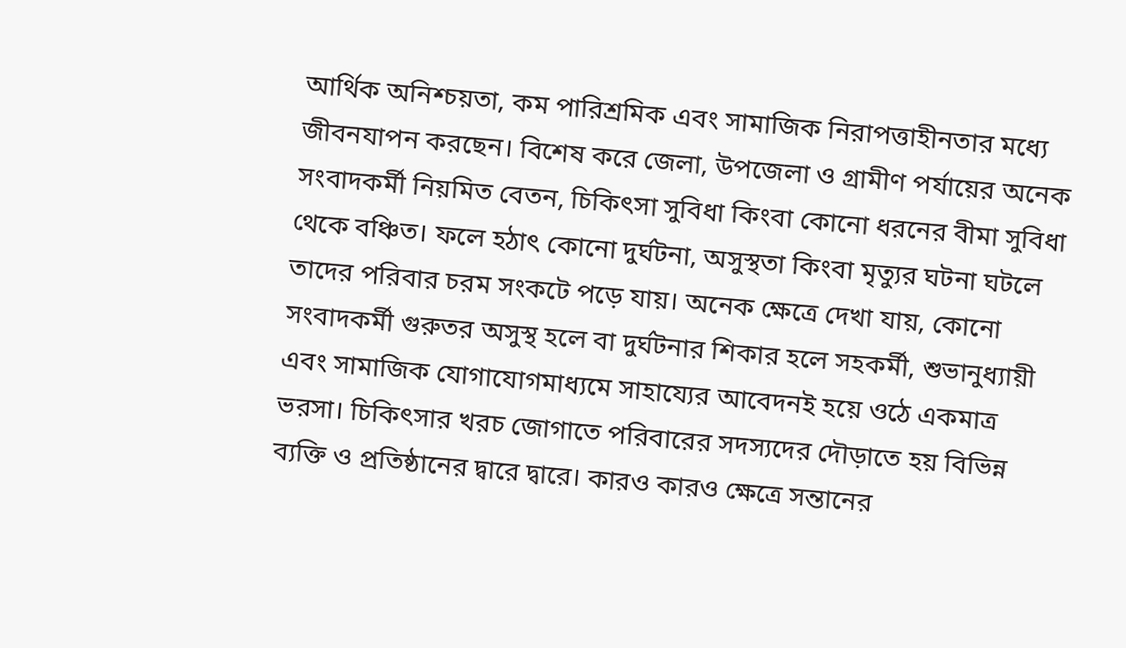আর্থিক অনিশ্চয়তা, কম পারিশ্রমিক এবং সামাজিক নিরাপত্তাহীনতার মধ্যে জীবনযাপন করছেন। বিশেষ করে জেলা, উপজেলা ও গ্রামীণ পর্যায়ের অনেক সংবাদকর্মী নিয়মিত বেতন, চিকিৎসা সুবিধা কিংবা কোনো ধরনের বীমা সুবিধা থেকে বঞ্চিত। ফলে হঠাৎ কোনো দুর্ঘটনা, অসুস্থতা কিংবা মৃত্যুর ঘটনা ঘটলে তাদের পরিবার চরম সংকটে পড়ে যায়। অনেক ক্ষেত্রে দেখা যায়, কোনো সংবাদকর্মী গুরুতর অসুস্থ হলে বা দুর্ঘটনার শিকার হলে সহকর্মী, শুভানুধ্যায়ী এবং সামাজিক যোগাযোগমাধ্যমে সাহায্যের আবেদনই হয়ে ওঠে একমাত্র ভরসা। চিকিৎসার খরচ জোগাতে পরিবারের সদস্যদের দৌড়াতে হয় বিভিন্ন ব্যক্তি ও প্রতিষ্ঠানের দ্বারে দ্বারে। কারও কারও ক্ষেত্রে সন্তানের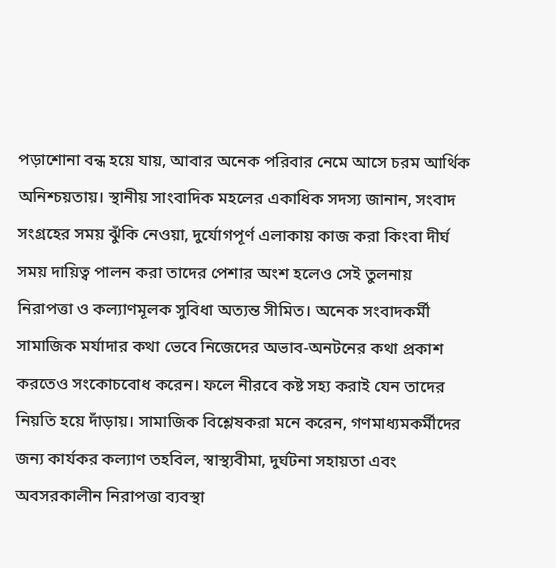পড়াশোনা বন্ধ হয়ে যায়, আবার অনেক পরিবার নেমে আসে চরম আর্থিক অনিশ্চয়তায়। স্থানীয় সাংবাদিক মহলের একাধিক সদস্য জানান, সংবাদ সংগ্রহের সময় ঝুঁকি নেওয়া, দুর্যোগপূর্ণ এলাকায় কাজ করা কিংবা দীর্ঘ সময় দায়িত্ব পালন করা তাদের পেশার অংশ হলেও সেই তুলনায় নিরাপত্তা ও কল্যাণমূলক সুবিধা অত্যন্ত সীমিত। অনেক সংবাদকর্মী সামাজিক মর্যাদার কথা ভেবে নিজেদের অভাব-অনটনের কথা প্রকাশ করতেও সংকোচবোধ করেন। ফলে নীরবে কষ্ট সহ্য করাই যেন তাদের নিয়তি হয়ে দাঁড়ায়। সামাজিক বিশ্লেষকরা মনে করেন, গণমাধ্যমকর্মীদের জন্য কার্যকর কল্যাণ তহবিল, স্বাস্থ্যবীমা, দুর্ঘটনা সহায়তা এবং অবসরকালীন নিরাপত্তা ব্যবস্থা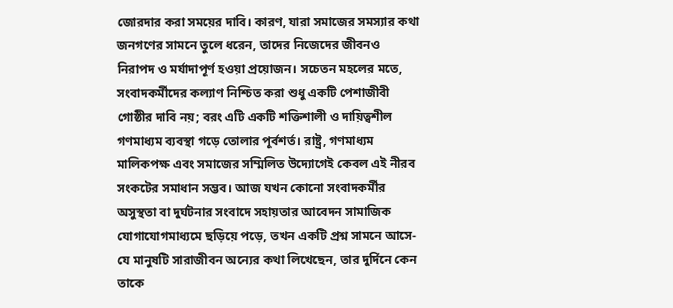জোরদার করা সময়ের দাবি। কারণ, যারা সমাজের সমস্যার কথা জনগণের সামনে তুলে ধরেন, তাদের নিজেদের জীবনও নিরাপদ ও মর্যাদাপূর্ণ হওয়া প্রয়োজন। সচেতন মহলের মতে, সংবাদকর্মীদের কল্যাণ নিশ্চিত করা শুধু একটি পেশাজীবী গোষ্ঠীর দাবি নয়; বরং এটি একটি শক্তিশালী ও দায়িত্বশীল গণমাধ্যম ব্যবস্থা গড়ে তোলার পূর্বশর্ত। রাষ্ট্র, গণমাধ্যম মালিকপক্ষ এবং সমাজের সম্মিলিত উদ্যোগেই কেবল এই নীরব সংকটের সমাধান সম্ভব। আজ যখন কোনো সংবাদকর্মীর অসুস্থতা বা দুর্ঘটনার সংবাদে সহায়তার আবেদন সামাজিক যোগাযোগমাধ্যমে ছড়িয়ে পড়ে, তখন একটি প্রশ্ন সামনে আসে- যে মানুষটি সারাজীবন অন্যের কথা লিখেছেন, তার দুর্দিনে কেন তাকে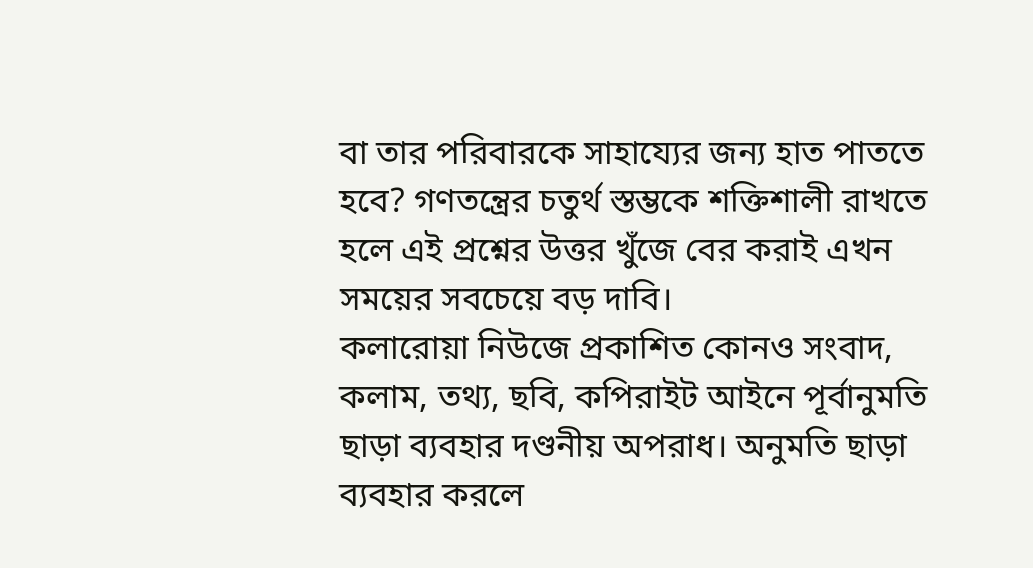বা তার পরিবারকে সাহায্যের জন্য হাত পাততে হবে? গণতন্ত্রের চতুর্থ স্তম্ভকে শক্তিশালী রাখতে হলে এই প্রশ্নের উত্তর খুঁজে বের করাই এখন সময়ের সবচেয়ে বড় দাবি।
কলারোয়া নিউজে প্রকাশিত কোনও সংবাদ, কলাম, তথ্য, ছবি, কপিরাইট আইনে পূর্বানুমতি ছাড়া ব্যবহার দণ্ডনীয় অপরাধ। অনুমতি ছাড়া ব্যবহার করলে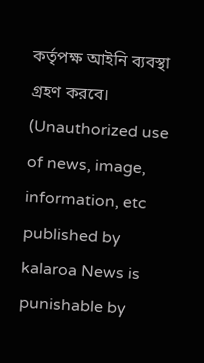কর্তৃপক্ষ আইনি ব্যবস্থা গ্রহণ করবে। (Unauthorized use of news, image, information, etc published by kalaroa News is punishable by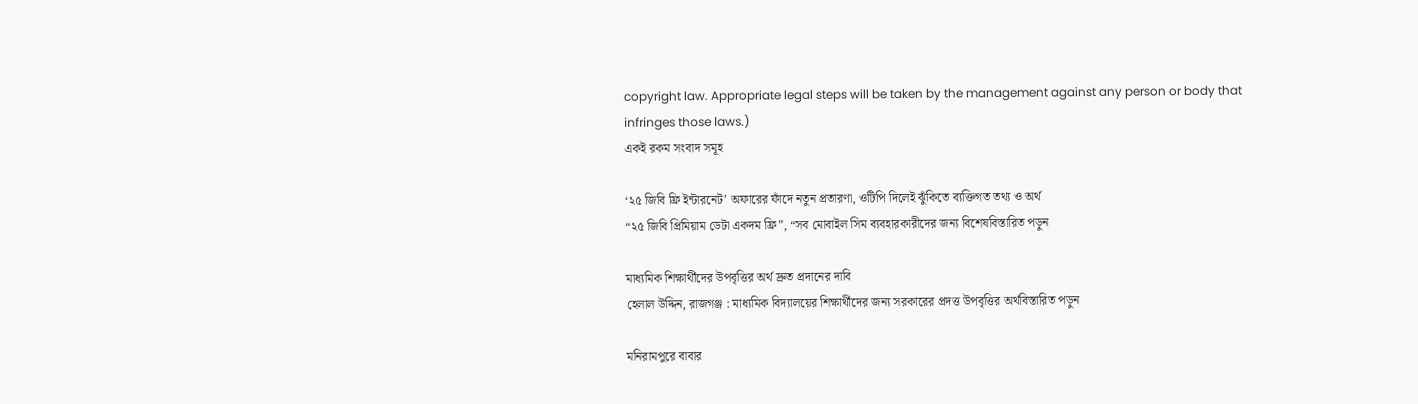copyright law. Appropriate legal steps will be taken by the management against any person or body that infringes those laws.)
একই রকম সংবাদ সমূহ

‘২৫ জিবি ফ্রি ইন্টারনেট’ অফারের ফাঁদে নতুন প্রতারণা, ওটিপি দিলেই ঝুঁকিতে ব্যক্তিগত তথ্য ও অর্থ
“২৫ জিবি প্রিমিয়াম ডেটা একদম ফ্রি”, “সব মোবাইল সিম ব্যবহারকারীদের জন্য বিশেষবিস্তারিত পড়ুন

মাধ্যমিক শিক্ষার্থীদের উপবৃত্তির অর্থ দ্রুত প্রদানের দাবি
হেলাল উদ্দিন, রাজগঞ্জ : মাধ্যমিক বিদ্যালয়ের শিক্ষার্থীদের জন্য সরকারের প্রদত্ত উপবৃত্তির অর্থবিস্তারিত পড়ুন

মনিরামপুরে বাবার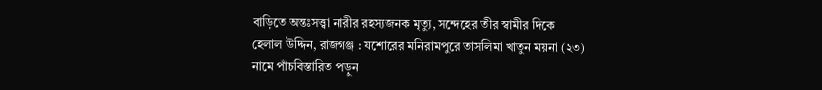বাড়িতে অন্তঃসত্ত্বা নারীর রহস্যজনক মৃত্যু, সন্দেহের তীর স্বামীর দিকে
হেলাল উদ্দিন, রাজগঞ্জ : যশোরের মনিরামপুরে তাসলিমা খাতুন ময়না (২৩) নামে পাঁচবিস্তারিত পড়ুন